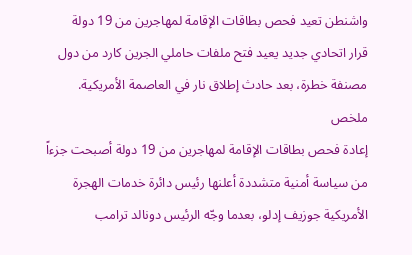واشنطن تعيد فحص بطاقات الإقامة لمهاجرين من 19 دولة
قرار اتحادي جديد يعيد فتح ملفات حاملي الجرين كارد من دول مصنفة خطرة، بعد حادث إطلاق نار في العاصمة الأمريكية.
ملخص
إعادة فحص بطاقات الإقامة لمهاجرين من 19 دولة أصبحت جزءاً من سياسة أمنية متشددة أعلنها رئيس دائرة خدمات الهجرة الأمريكية جوزيف إدلو، بعدما وجّه الرئيس دونالد ترامب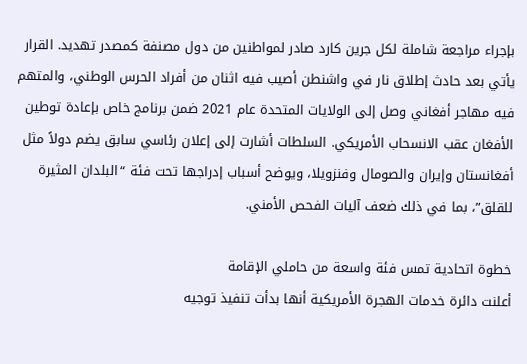بإجراء مراجعة شاملة لكل جرين كارد صادر لمواطنين من دول مصنفة كمصدر تهديد. القرار يأتي بعد حادث إطلاق نار في واشنطن أصيب فيه اثنان من أفراد الحرس الوطني، والمتهم فيه مهاجر أفغاني وصل إلى الولايات المتحدة عام 2021 ضمن برنامج خاص بإعادة توطين الأفغان عقب الانسحاب الأمريكي. السلطات أشارت إلى إعلان رئاسي سابق يضم دولاً مثل أفغانستان وإيران والصومال وفنزويلا، ويوضح أسباب إدراجها تحت فئة “البلدان المثيرة للقلق”، بما في ذلك ضعف آليات الفحص الأمني.

خطوة اتحادية تمس فئة واسعة من حاملي الإقامة
أعلنت دائرة خدمات الهجرة الأمريكية أنها بدأت تنفيذ توجيه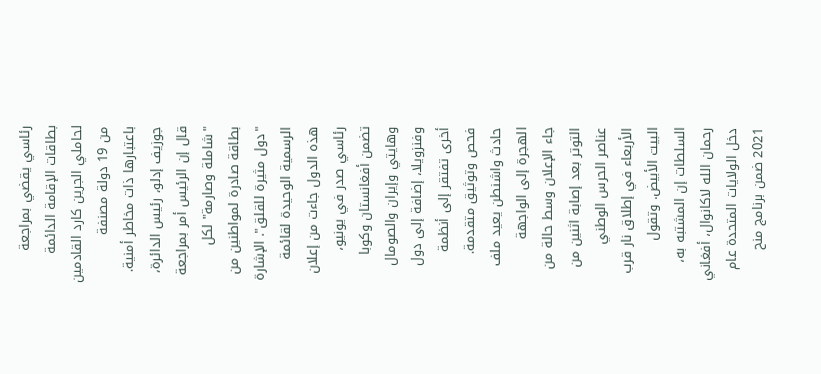رئاسي يقضي بمراجعة بطاقات الإقامة الدائمة لحاملي الجرين كارد القادمين من 19 دولة مصنفة باعتبارها ذات مخاطر أمنية. جوزيف إدلو، رئيس الدائرة، قال إن الرئيس أمر بمراجعة "شاملة وصارمة" لكل بطاقة صادرة لمواطنين من "دول مثيرة للقلق". الإشارة الرسمية الوحيدة لقائمة هذه الدول جاءت من إعلان رئاسي صدر في يونيو، تضمن أفغانستان وكوبا وهايتي وإيران والصومال وفنزويلا، إضافة إلى دول أخرى تفتقر إلى أنظمة فحص وتوثيق متقدمة.
حادث واشنطن يعيد ملف الهجرة إلى الواجهة
جاء الإعلان وسط حالة من التوتر بعد إصابة اثنين من عناصر الحرس الوطني الأربعاء في إطلاق نار قرب البيت الأبيض. وتقول السلطات إن المشتبه به، رحمان الله لاكانوال، أفغاني دخل الولايات المتحدة عام 2021 ضمن برنامج منح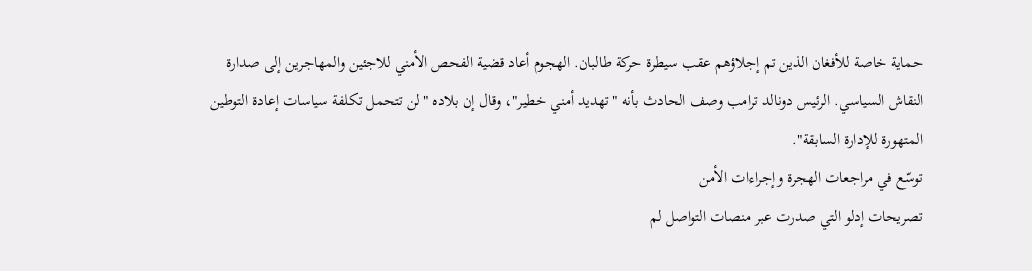حماية خاصة للأفغان الذين تم إجلاؤهم عقب سيطرة حركة طالبان. الهجوم أعاد قضية الفحص الأمني للاجئين والمهاجرين إلى صدارة النقاش السياسي. الرئيس دونالد ترامب وصف الحادث بأنه "تهديد أمني خطير"، وقال إن بلاده "لن تتحمل تكلفة سياسات إعادة التوطين المتهورة للإدارة السابقة".
توسّع في مراجعات الهجرة وإجراءات الأمن
تصريحات إدلو التي صدرت عبر منصات التواصل لم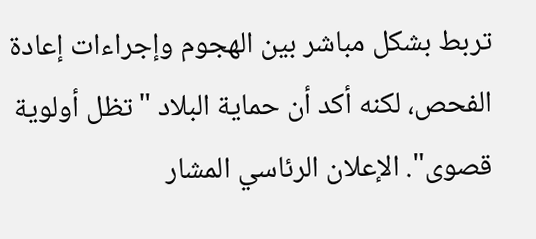تربط بشكل مباشر بين الهجوم وإجراءات إعادة الفحص، لكنه أكد أن حماية البلاد "تظل أولوية قصوى". الإعلان الرئاسي المشار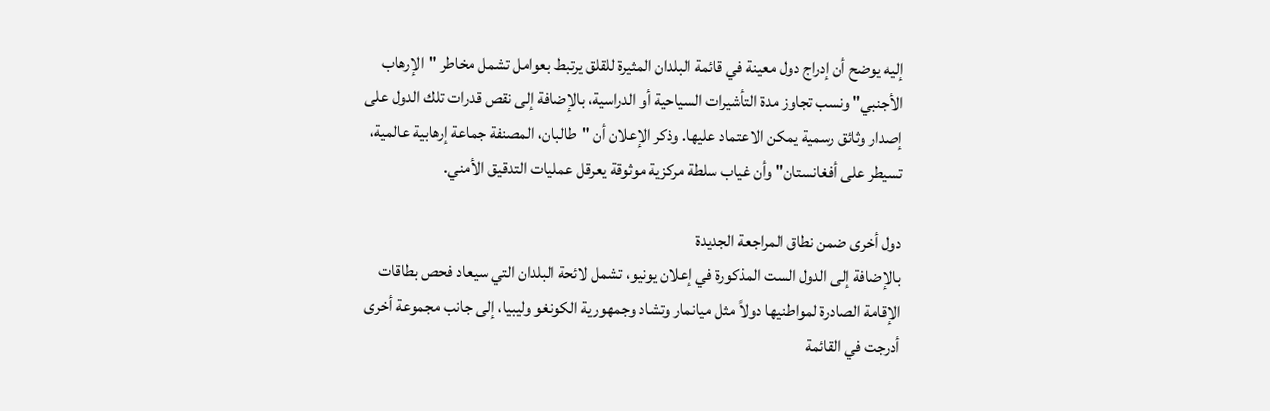إليه يوضح أن إدراج دول معينة في قائمة البلدان المثيرة للقلق يرتبط بعوامل تشمل مخاطر "الإرهاب الأجنبي" ونسب تجاوز مدة التأشيرات السياحية أو الدراسية، بالإضافة إلى نقص قدرات تلك الدول على إصدار وثائق رسمية يمكن الاعتماد عليها. وذكر الإعلان أن "طالبان، المصنفة جماعة إرهابية عالمية، تسيطر على أفغانستان" وأن غياب سلطة مركزية موثوقة يعرقل عمليات التدقيق الأمني.

دول أخرى ضمن نطاق المراجعة الجديدة
بالإضافة إلى الدول الست المذكورة في إعلان يونيو، تشمل لائحة البلدان التي سيعاد فحص بطاقات الإقامة الصادرة لمواطنيها دولاً مثل ميانمار وتشاد وجمهورية الكونغو وليبيا، إلى جانب مجموعة أخرى أدرجت في القائمة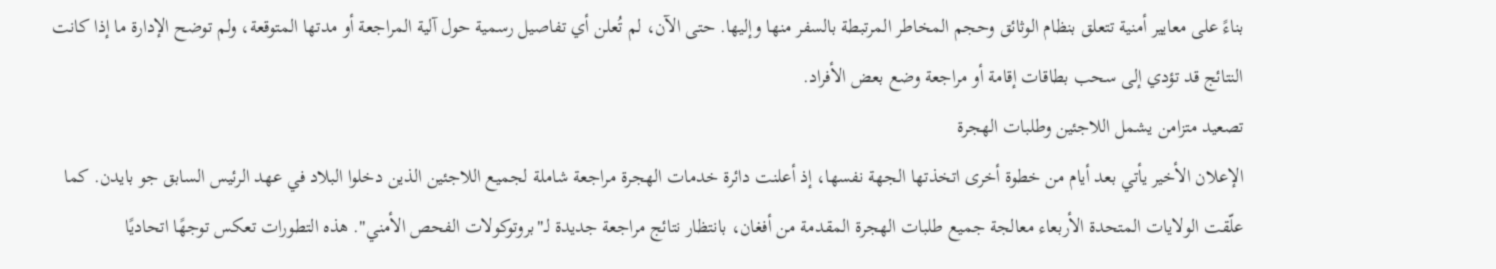بناءً على معايير أمنية تتعلق بنظام الوثائق وحجم المخاطر المرتبطة بالسفر منها وإليها. حتى الآن، لم تُعلن أي تفاصيل رسمية حول آلية المراجعة أو مدتها المتوقعة، ولم توضح الإدارة ما إذا كانت النتائج قد تؤدي إلى سحب بطاقات إقامة أو مراجعة وضع بعض الأفراد.
تصعيد متزامن يشمل اللاجئين وطلبات الهجرة
الإعلان الأخير يأتي بعد أيام من خطوة أخرى اتخذتها الجهة نفسها، إذ أعلنت دائرة خدمات الهجرة مراجعة شاملة لجميع اللاجئين الذين دخلوا البلاد في عهد الرئيس السابق جو بايدن. كما علّقت الولايات المتحدة الأربعاء معالجة جميع طلبات الهجرة المقدمة من أفغان، بانتظار نتائج مراجعة جديدة لـ"بروتوكولات الفحص الأمني". هذه التطورات تعكس توجهًا اتحاديًا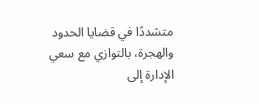متشددًا في قضايا الحدود والهجرة، بالتوازي مع سعي الإدارة إلى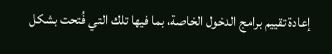إعادة تقييم برامج الدخول الخاصة، بما فيها تلك التي فُتحت بشكل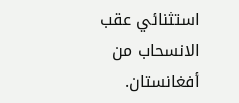استثنائي عقب الانسحاب من أفغانستان.